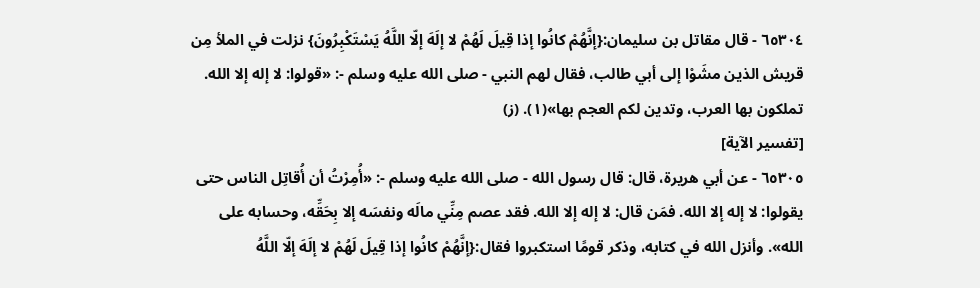٦٥٣٠٤ - قال مقاتل بن سليمان:{إنَّهُمْ كانُوا إذا قِيلَ لَهُمْ لا إلَهَ إلّا اللَّهُ يَسْتَكْبِرُونَ} نزلت في الملأ مِن قريش الذين مشَوْا إلى أبي طالب، فقال لهم النبي - صلى الله عليه وسلم -: «قولوا: لا إله إلا الله. تملكون بها العرب، وتدين لكم العجم بها»(١). (ز)
[تفسير الآية]
٦٥٣٠٥ - عن أبي هريرة، قال: قال رسول الله - صلى الله عليه وسلم -: «أُمِرْتُ أن أُقاتِل الناس حتى يقولوا: لا إله إلا الله. فمَن قال: لا إله إلا الله. فقد عصم مِنِّي مالَه ونفسَه إلا بِحَقِّه، وحسابه على الله». وأنزل الله في كتابه، وذكر قومًا استكبروا فقال:{إنَّهُمْ كانُوا إذا قِيلَ لَهُمْ لا إلَهَ إلّا اللَّهُ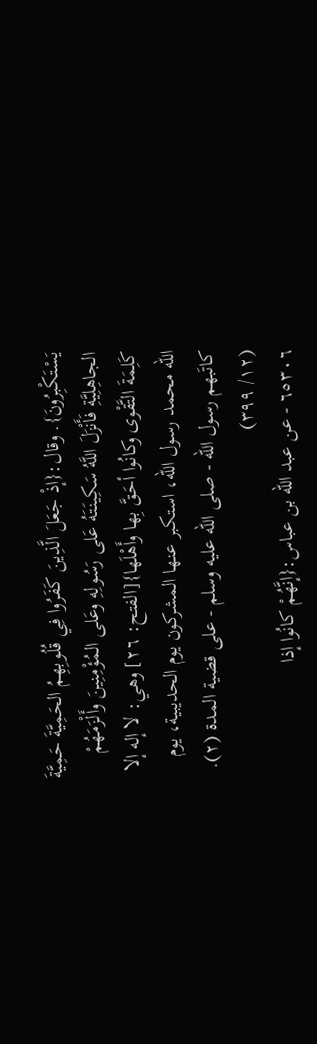يَسْتَكْبِرُونَ}. وقال:{إذْ جَعَلَ الَّذِينَ كَفَرُوا فِي قُلُوبِهِمُ الحَمِيَّةَ حَمِيَّةَ الجاهِلِيَّةِ فَأَنْزَلَ اللَّهُ سَكِينَتَهُ عَلى رَسُولِهِ وعَلى المُؤْمِنِينَ وأَلْزَمَهُمْ كَلِمَةَ التَّقْوى وكانُوا أحَقَّ بِها وأَهْلَها}[الفتح: ٢٦] وهي: لا إله إلا الله محمد رسول الله، استكبر عنها المشركون يوم الحديبية، يوم كاتَبهم رسول الله - صلى الله عليه وسلم - على قضية المدة (٢). (١٢/ ٣٩٩)
٦٥٣٠٦ - عن عبد الله بن عباس:{إنَّهُمْ كانُوا إذا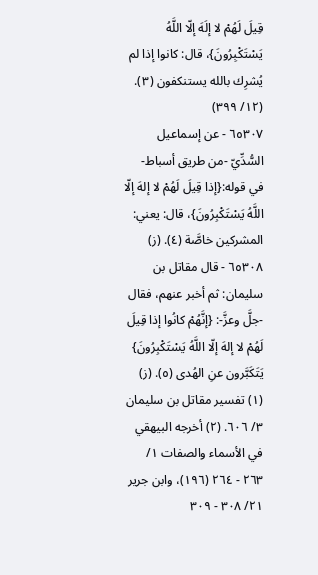قِيلَ لَهُمْ لا إلَهَ إلّا اللَّهُ يَسْتَكْبِرُونَ}، قال: كانوا إذا لم يُشرِك بالله يستنكفون (٣). (١٢/ ٣٩٩)
٦٥٣٠٧ - عن إسماعيل السُّدِّيّ -من طريق أسباط- في قوله:{إذا قِيلَ لَهُمْ لا إلهَ إلّا اللَّهُ يَسْتَكْبِرُونَ}، قال: يعني: المشركين خاصَّة (٤). (ز)
٦٥٣٠٨ - قال مقاتل بن سليمان: ثم أخبر عنهم، فقال -جلَّ وعزَّ-: {إنَّهُمْ كانُوا إذا قِيلَ لَهُمْ لا إلهَ إلّا اللَّهُ يَسْتَكْبِرُونَ} يَتَكَبَّرون عنِ الهُدى (٥). (ز)
(١) تفسير مقاتل بن سليمان ٣/ ٦٠٦. (٢) أخرجه البيهقي في الأسماء والصفات ١/ ٢٦٣ - ٢٦٤ (١٩٦)، وابن جرير ٢١/ ٣٠٨ - ٣٠٩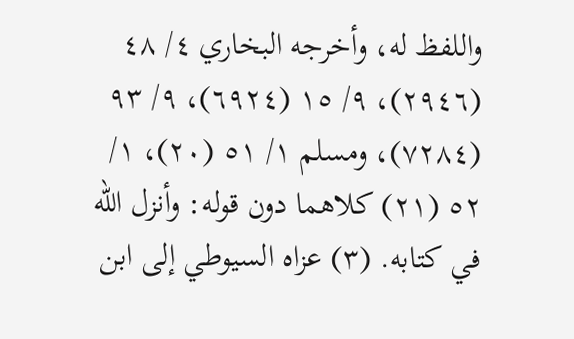واللفظ له، وأخرجه البخاري ٤/ ٤٨ (٢٩٤٦)، ٩/ ١٥ (٦٩٢٤)، ٩/ ٩٣ (٧٢٨٤)، ومسلم ١/ ٥١ (٢٠)، ١/ ٥٢ (٢١) كلاهما دون قوله: وأنزل الله في كتابه. (٣) عزاه السيوطي إلى ابن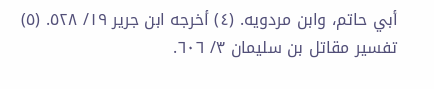أبي حاتم، وابن مردويه. (٤) أخرجه ابن جرير ١٩/ ٥٢٨. (٥) تفسير مقاتل بن سليمان ٣/ ٦٠٦.